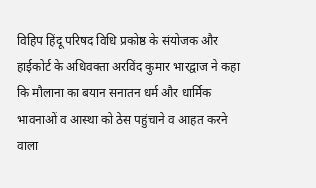विहिप हिंदू परिषद विधि प्रकोष्ठ के संयोजक और हाईकोर्ट के अधिवक्ता अरविंद कुमार भारद्वाज ने कहा कि मौलाना का बयान सनातन धर्म और धार्मिक भावनाओं व आस्था को ठेस पहुंचाने व आहत करने वाला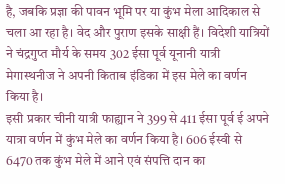है, जबकि प्रज्ञा की पावन भूमि पर या कुंभ मेला आदिकाल से चला आ रहा है। वेद और पुराण इसके साक्षी हैं। विदेशी यात्रियों ने चंद्रगुप्त मौर्य के समय 302 ईसा पूर्व यूनानी यात्री मेगास्थनीज ने अपनी किताब इंडिका में इस मेले का वर्णन किया है।
इसी प्रकार चीनी यात्री फाह्यान ने 399 से 411 ईसा पूर्व ई अपने यात्रा वर्णन में कुंभ मेले का वर्णन किया है। 606 ईस्वी से 6470 तक कुंभ मेले में आने एवं संपत्ति दान का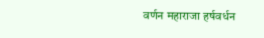वर्णन महाराजा हर्षवर्धन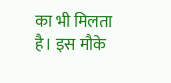का भी मिलता है। इस मौके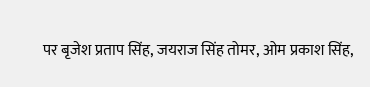पर बृजेश प्रताप सिंह, जयराज सिंह तोमर, ओम प्रकाश सिंह,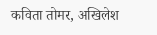कविता तोमर, अखिलेश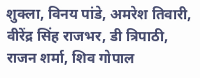शुक्ला, विनय पांडे, अमरेश तिवारी, वीरेंद्र सिंह राजभर, डी त्रिपाठी, राजन शर्मा, शिव गोपाल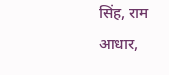सिंह, राम आधार,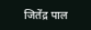जितेंद्र पाल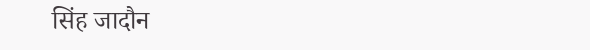सिंह जादौन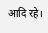आदि रहे।